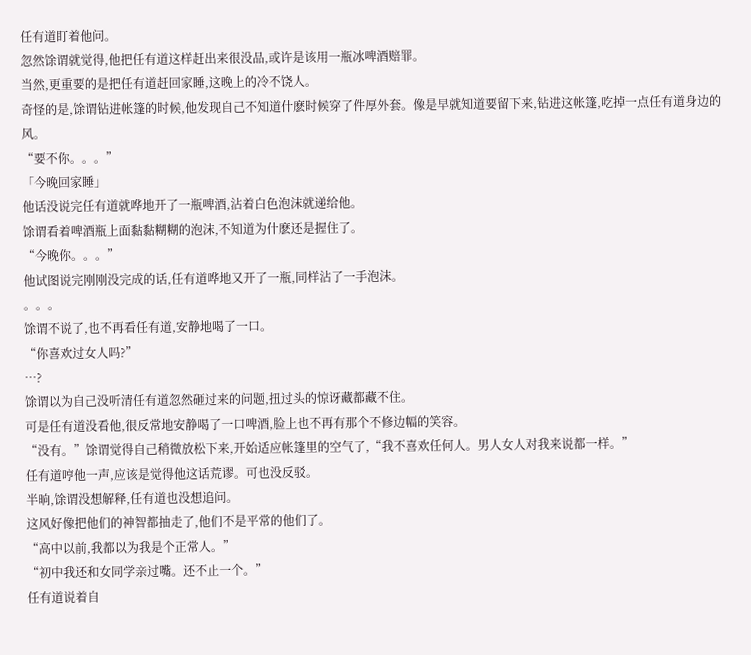任有道盯着他问。
忽然馀谓就觉得,他把任有道这样赶出来很没品,或许是该用一瓶冰啤酒赔罪。
当然,更重要的是把任有道赶回家睡,这晚上的冷不饶人。
奇怪的是,馀谓钻进帐篷的时候,他发现自己不知道什麽时候穿了件厚外套。像是早就知道要留下来,钻进这帐篷,吃掉一点任有道身边的风。
“要不你。。。”
「今晚回家睡」
他话没说完任有道就哗地开了一瓶啤酒,沾着白色泡沫就递给他。
馀谓看着啤酒瓶上面黏黏糊糊的泡沫,不知道为什麽还是握住了。
“今晚你。。。”
他试图说完刚刚没完成的话,任有道哗地又开了一瓶,同样沾了一手泡沫。
。。。
馀谓不说了,也不再看任有道,安静地喝了一口。
“你喜欢过女人吗?”
…?
馀谓以为自己没听清任有道忽然砸过来的问题,扭过头的惊讶藏都藏不住。
可是任有道没看他,很反常地安静喝了一口啤酒,脸上也不再有那个不修边幅的笑容。
“没有。”馀谓觉得自己稍微放松下来,开始适应帐篷里的空气了,“我不喜欢任何人。男人女人对我来说都一样。”
任有道哼他一声,应该是觉得他这话荒谬。可也没反驳。
半晌,馀谓没想解释,任有道也没想追问。
这风好像把他们的神智都抽走了,他们不是平常的他们了。
“高中以前,我都以为我是个正常人。”
“初中我还和女同学亲过嘴。还不止一个。”
任有道说着自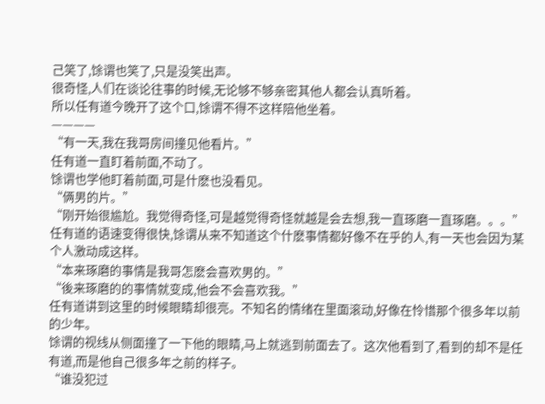己笑了,馀谓也笑了,只是没笑出声。
很奇怪,人们在谈论往事的时候,无论够不够亲密其他人都会认真听着。
所以任有道今晚开了这个口,馀谓不得不这样陪他坐着。
————
“有一天,我在我哥房间撞见他看片。”
任有道一直盯着前面,不动了。
馀谓也学他盯着前面,可是什麽也没看见。
“俩男的片。”
“刚开始很尴尬。我觉得奇怪,可是越觉得奇怪就越是会去想,我一直琢磨一直琢磨。。。”
任有道的语速变得很快,馀谓从来不知道这个什麽事情都好像不在乎的人,有一天也会因为某个人激动成这样。
“本来琢磨的事情是我哥怎麽会喜欢男的。”
“後来琢磨的的事情就变成,他会不会喜欢我。”
任有道讲到这里的时候眼睛却很亮。不知名的情绪在里面滚动,好像在怜惜那个很多年以前的少年。
馀谓的视线从侧面撞了一下他的眼睛,马上就逃到前面去了。这次他看到了,看到的却不是任有道,而是他自己很多年之前的样子。
“谁没犯过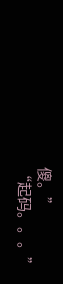傻。”
“起码。。。”